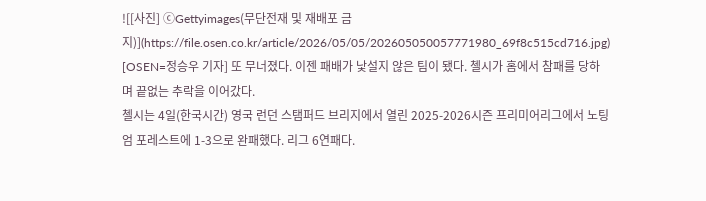![[사진] ⓒGettyimages(무단전재 및 재배포 금지)](https://file.osen.co.kr/article/2026/05/05/202605050057771980_69f8c515cd716.jpg)
[OSEN=정승우 기자] 또 무너졌다. 이젠 패배가 낯설지 않은 팀이 됐다. 첼시가 홈에서 참패를 당하며 끝없는 추락을 이어갔다.
첼시는 4일(한국시간) 영국 런던 스탬퍼드 브리지에서 열린 2025-2026시즌 프리미어리그에서 노팅엄 포레스트에 1-3으로 완패했다. 리그 6연패다.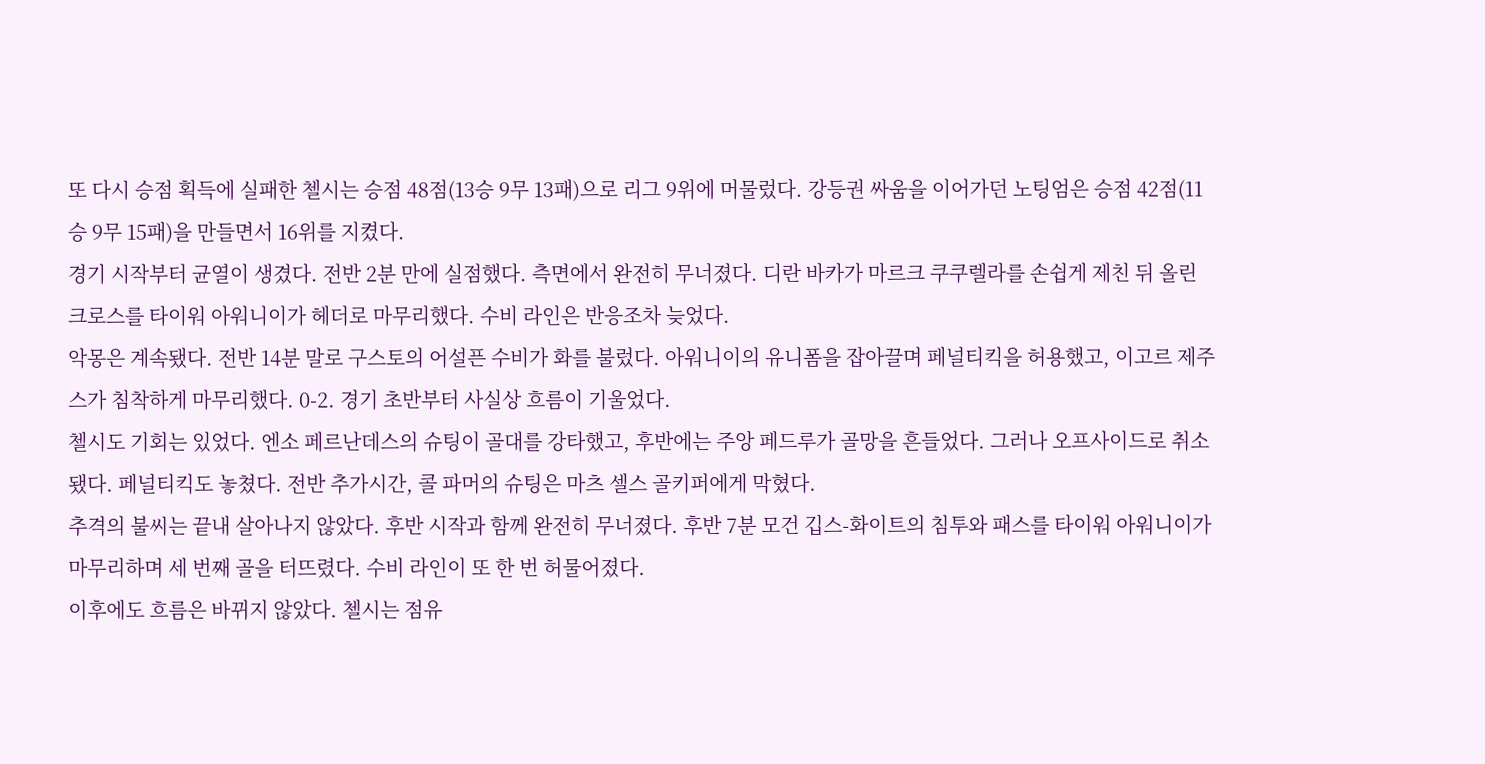또 다시 승점 획득에 실패한 첼시는 승점 48점(13승 9무 13패)으로 리그 9위에 머물렀다. 강등권 싸움을 이어가던 노팅엄은 승점 42점(11승 9무 15패)을 만들면서 16위를 지켰다.
경기 시작부터 균열이 생겼다. 전반 2분 만에 실점했다. 측면에서 완전히 무너졌다. 디란 바카가 마르크 쿠쿠렐라를 손쉽게 제친 뒤 올린 크로스를 타이워 아워니이가 헤더로 마무리했다. 수비 라인은 반응조차 늦었다.
악몽은 계속됐다. 전반 14분 말로 구스토의 어설픈 수비가 화를 불렀다. 아워니이의 유니폼을 잡아끌며 페널티킥을 허용했고, 이고르 제주스가 침착하게 마무리했다. 0-2. 경기 초반부터 사실상 흐름이 기울었다.
첼시도 기회는 있었다. 엔소 페르난데스의 슈팅이 골대를 강타했고, 후반에는 주앙 페드루가 골망을 흔들었다. 그러나 오프사이드로 취소됐다. 페널티킥도 놓쳤다. 전반 추가시간, 콜 파머의 슈팅은 마츠 셀스 골키퍼에게 막혔다.
추격의 불씨는 끝내 살아나지 않았다. 후반 시작과 함께 완전히 무너졌다. 후반 7분 모건 깁스-화이트의 침투와 패스를 타이워 아워니이가 마무리하며 세 번째 골을 터뜨렸다. 수비 라인이 또 한 번 허물어졌다.
이후에도 흐름은 바뀌지 않았다. 첼시는 점유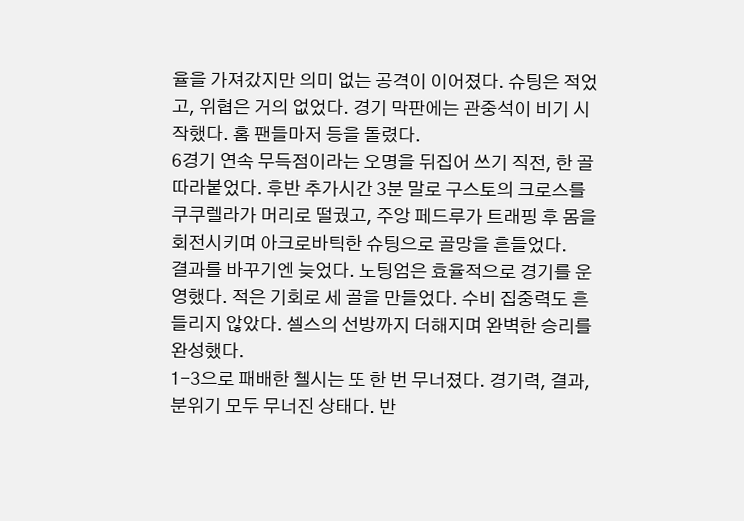율을 가져갔지만 의미 없는 공격이 이어졌다. 슈팅은 적었고, 위협은 거의 없었다. 경기 막판에는 관중석이 비기 시작했다. 홈 팬들마저 등을 돌렸다.
6경기 연속 무득점이라는 오명을 뒤집어 쓰기 직전, 한 골 따라붙었다. 후반 추가시간 3분 말로 구스토의 크로스를 쿠쿠렐라가 머리로 떨궜고, 주앙 페드루가 트래핑 후 몸을 회전시키며 아크로바틱한 슈팅으로 골망을 흔들었다.
결과를 바꾸기엔 늦었다. 노팅엄은 효율적으로 경기를 운영했다. 적은 기회로 세 골을 만들었다. 수비 집중력도 흔들리지 않았다. 셀스의 선방까지 더해지며 완벽한 승리를 완성했다.
1-3으로 패배한 첼시는 또 한 번 무너졌다. 경기력, 결과, 분위기 모두 무너진 상태다. 반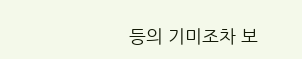등의 기미조차 보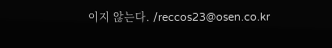이지 않는다. /reccos23@osen.co.kr